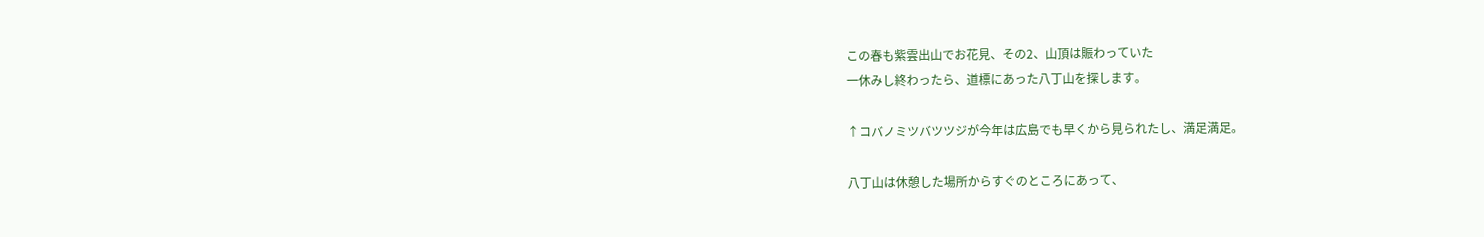この春も紫雲出山でお花見、その2、山頂は賑わっていた
一休みし終わったら、道標にあった八丁山を探します。

↑コバノミツバツツジが今年は広島でも早くから見られたし、満足満足。

八丁山は休憩した場所からすぐのところにあって、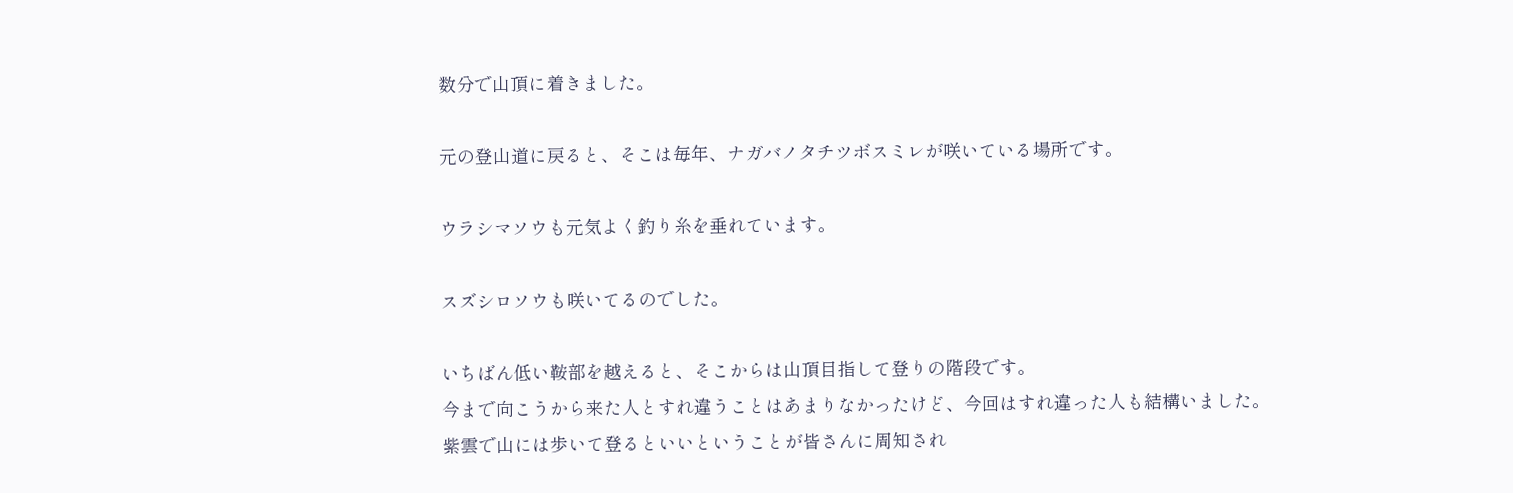数分で山頂に着きました。

元の登山道に戻ると、そこは毎年、ナガバノタチツボスミレが咲いている場所です。

ウラシマソウも元気よく釣り糸を垂れています。

スズシロソウも咲いてるのでした。

いちばん低い鞍部を越えると、そこからは山頂目指して登りの階段です。
今まで向こうから来た人とすれ違うことはあまりなかったけど、今回はすれ違った人も結構いました。
紫雲で山には歩いて登るといいということが皆さんに周知され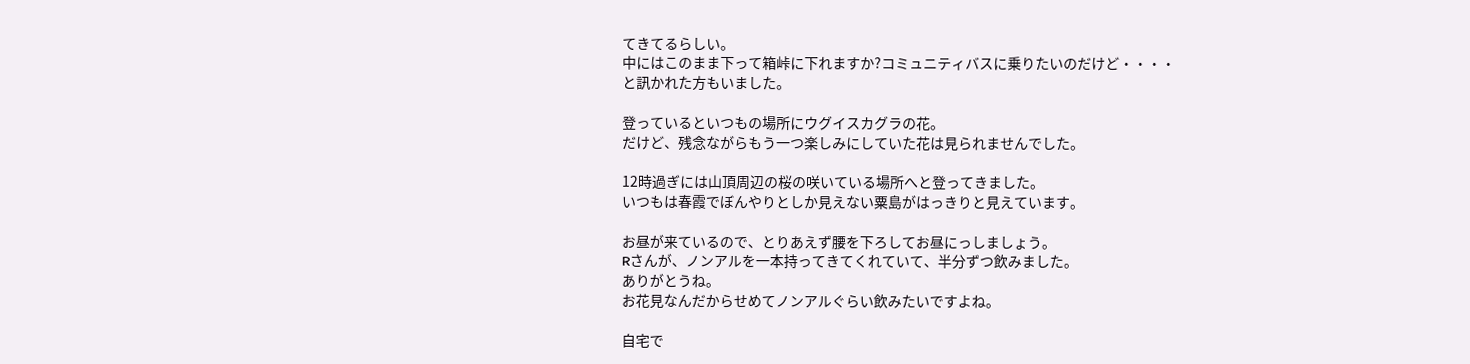てきてるらしい。
中にはこのまま下って箱峠に下れますか?コミュニティバスに乗りたいのだけど・・・・
と訊かれた方もいました。

登っているといつもの場所にウグイスカグラの花。
だけど、残念ながらもう一つ楽しみにしていた花は見られませんでした。

12時過ぎには山頂周辺の桜の咲いている場所へと登ってきました。
いつもは春霞でぼんやりとしか見えない粟島がはっきりと見えています。

お昼が来ているので、とりあえず腰を下ろしてお昼にっしましょう。
Rさんが、ノンアルを一本持ってきてくれていて、半分ずつ飲みました。
ありがとうね。
お花見なんだからせめてノンアルぐらい飲みたいですよね。

自宅で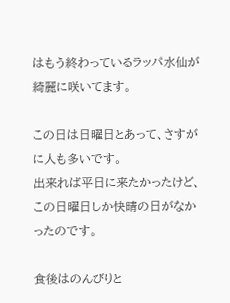はもう終わっているラッパ水仙が綺麗に咲いてます。

この日は日曜日とあって、さすがに人も多いです。
出来れば平日に来たかったけど、この日曜日しか快晴の日がなかったのです。

食後はのんびりと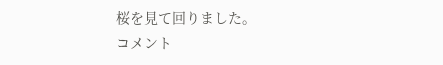桜を見て回りました。
コメント